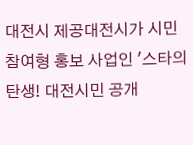대전시 제공대전시가 시민 참여형 홍보 사업인 '스타의 탄생! 대전시민 공개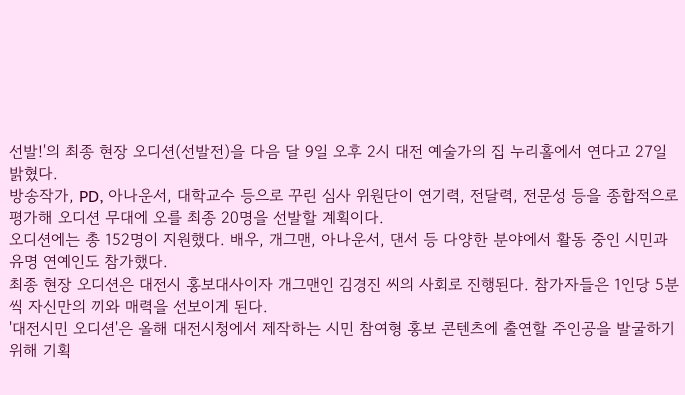선발!'의 최종 현장 오디션(선발전)을 다음 달 9일 오후 2시 대전 예술가의 집 누리홀에서 연다고 27일 밝혔다.
방송작가, PD, 아나운서, 대학교수 등으로 꾸린 심사 위원단이 연기력, 전달력, 전문성 등을 종합적으로 평가해 오디션 무대에 오를 최종 20명을 선발할 계획이다.
오디션에는 총 152명이 지원했다. 배우, 개그맨, 아나운서, 댄서 등 다양한 분야에서 활동 중인 시민과 유명 연예인도 참가했다.
최종 현장 오디션은 대전시 홍보대사이자 개그맨인 김경진 씨의 사회로 진행된다. 참가자들은 1인당 5분씩 자신만의 끼와 매력을 선보이게 된다.
'대전시민 오디션'은 올해 대전시청에서 제작하는 시민 참여형 홍보 콘텐츠에 출연할 주인공을 발굴하기 위해 기획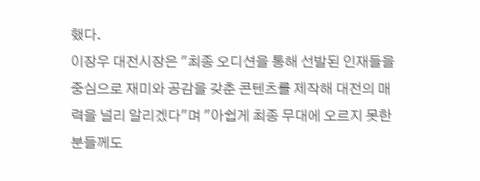했다.
이장우 대전시장은 "최종 오디션을 통해 선발된 인재들을 중심으로 재미와 공감을 갖춘 콘텐츠를 제작해 대전의 매력을 널리 알리겠다"며 "아쉽게 최종 무대에 오르지 못한 분들께도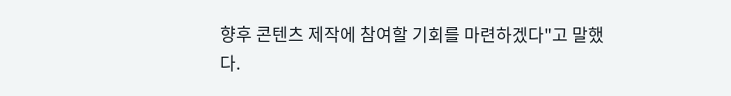향후 콘텐츠 제작에 참여할 기회를 마련하겠다"고 말했다.